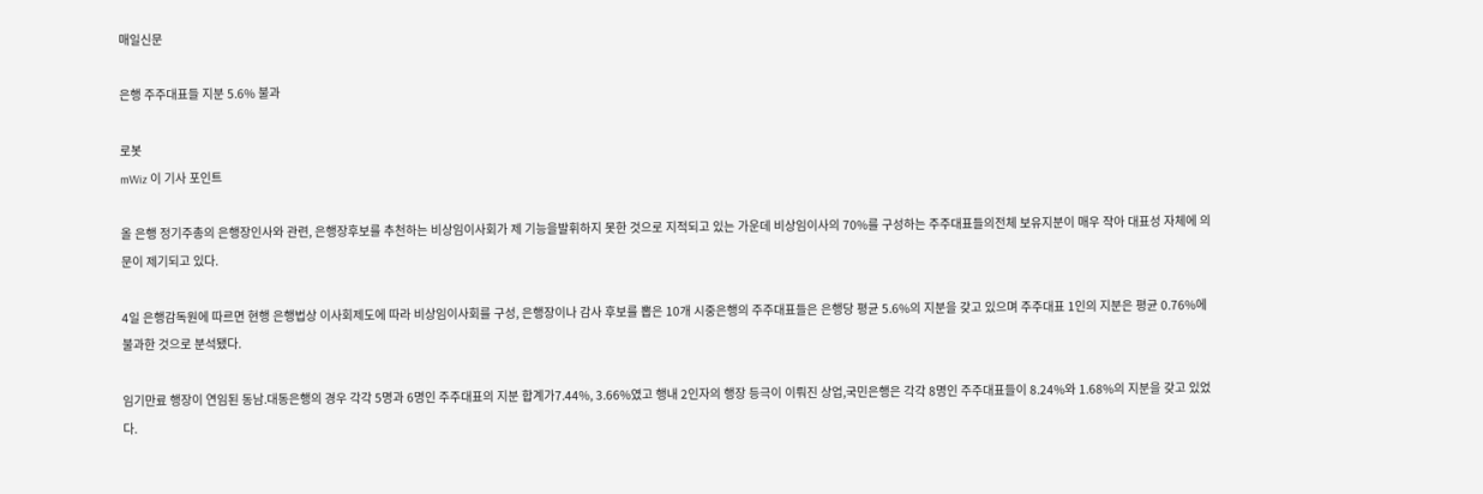매일신문

은행 주주대표들 지분 5.6% 불과

로봇
mWiz 이 기사 포인트

올 은행 정기주총의 은행장인사와 관련, 은행장후보를 추천하는 비상임이사회가 제 기능을발휘하지 못한 것으로 지적되고 있는 가운데 비상임이사의 70%를 구성하는 주주대표들의전체 보유지분이 매우 작아 대표성 자체에 의문이 제기되고 있다.

4일 은행감독원에 따르면 현행 은행법상 이사회제도에 따라 비상임이사회를 구성, 은행장이나 감사 후보를 뽑은 10개 시중은행의 주주대표들은 은행당 평균 5.6%의 지분을 갖고 있으며 주주대표 1인의 지분은 평균 0.76%에 불과한 것으로 분석됐다.

임기만료 행장이 연임된 동남.대동은행의 경우 각각 5명과 6명인 주주대표의 지분 합계가7.44%, 3.66%였고 행내 2인자의 행장 등극이 이뤄진 상업,국민은행은 각각 8명인 주주대표들이 8.24%와 1.68%의 지분을 갖고 있었다.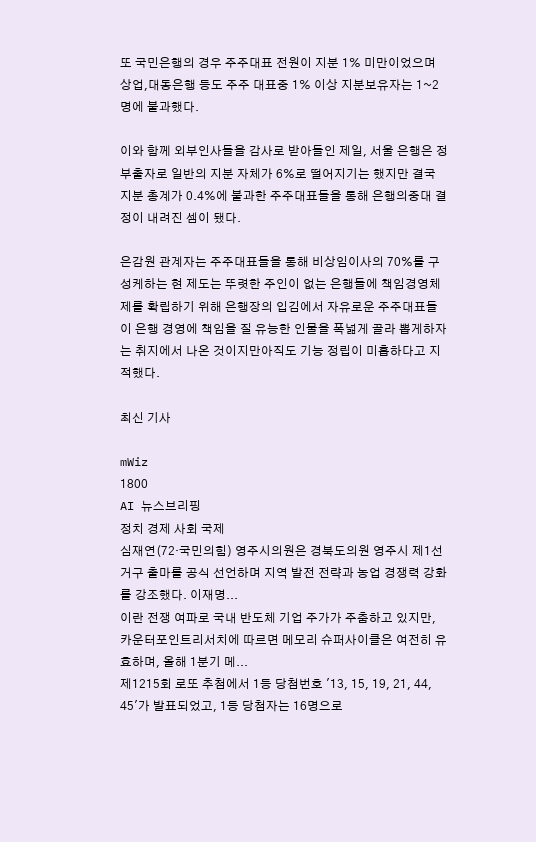또 국민은행의 경우 주주대표 전원이 지분 1% 미만이었으며 상업,대동은행 등도 주주 대표중 1% 이상 지분보유자는 1~2명에 불과했다.

이와 함께 외부인사들을 감사로 받아들인 제일, 서울 은행은 정부출자로 일반의 지분 자체가 6%로 떨어지기는 했지만 결국 지분 총계가 0.4%에 불과한 주주대표들을 통해 은행의중대 결정이 내려진 셈이 됐다.

은감원 관계자는 주주대표들을 통해 비상임이사의 70%를 구성케하는 현 제도는 뚜렷한 주인이 없는 은행들에 책임경영체제를 확립하기 위해 은행장의 입김에서 자유로운 주주대표들이 은행 경영에 책임을 질 유능한 인물을 폭넓게 골라 뽑게하자는 취지에서 나온 것이지만아직도 기능 정립이 미흡하다고 지적했다.

최신 기사

mWiz
1800
AI 뉴스브리핑
정치 경제 사회 국제
심재연(72·국민의힘) 영주시의원은 경북도의원 영주시 제1선거구 출마를 공식 선언하며 지역 발전 전략과 농업 경쟁력 강화를 강조했다. 이재명...
이란 전쟁 여파로 국내 반도체 기업 주가가 주춤하고 있지만, 카운터포인트리서치에 따르면 메모리 슈퍼사이클은 여전히 유효하며, 올해 1분기 메...
제1215회 로또 추첨에서 1등 당첨번호 '13, 15, 19, 21, 44, 45'가 발표되었고, 1등 당첨자는 16명으로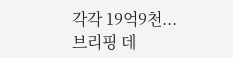각각 19억9천...
브리핑 데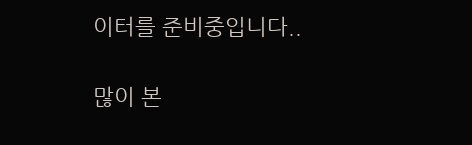이터를 준비중입니다..

많이 본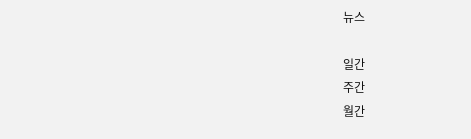뉴스

일간
주간
월간